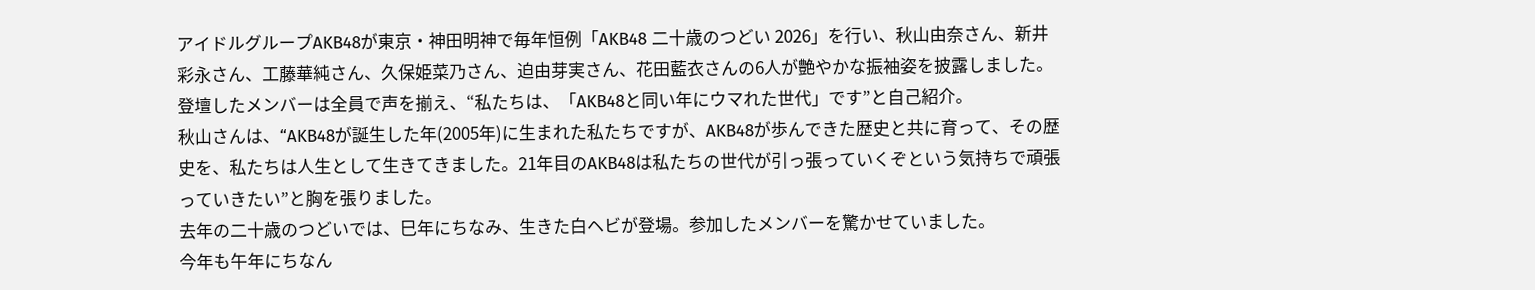アイドルグループAKB48が東京・神田明神で毎年恒例「AKB48 二十歳のつどい 2026」を行い、秋山由奈さん、新井彩永さん、工藤華純さん、久保姫菜乃さん、迫由芽実さん、花田藍衣さんの6人が艶やかな振袖姿を披露しました。
登壇したメンバーは全員で声を揃え、“私たちは、「AKB48と同い年にウマれた世代」です”と自己紹介。
秋山さんは、“AKB48が誕生した年(2005年)に生まれた私たちですが、AKB48が歩んできた歴史と共に育って、その歴史を、私たちは人生として生きてきました。21年目のAKB48は私たちの世代が引っ張っていくぞという気持ちで頑張っていきたい”と胸を張りました。
去年の二十歳のつどいでは、巳年にちなみ、生きた白ヘビが登場。参加したメンバーを驚かせていました。
今年も午年にちなん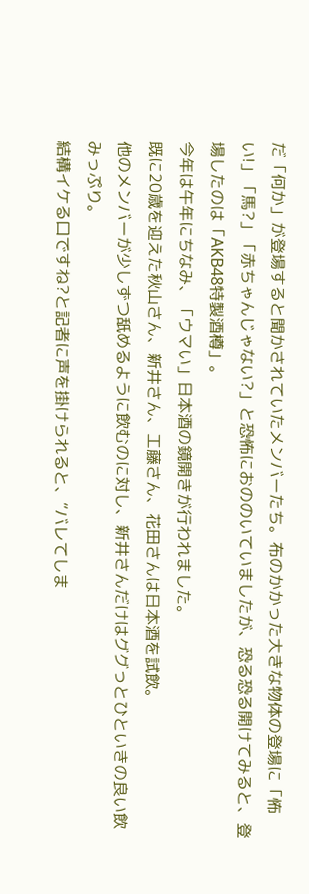だ「何か」が登場すると聞かされていたメンバーたち。布のかかった大きな物体の登場に「怖い!」「馬?」「赤ちゃんじゃない?」と恐怖におののいていましたが、恐る恐る開けてみると、登場したのは「AKB48特製酒樽」。
今年は午年にちなみ、「ウマい」日本酒の鏡開きが行われました。
既に20歳を迎えた秋山さん、新井さん、工藤さん、花田さんは日本酒を試飲。
他のメンバーが少しずつ舐めるように飲むのに対し、新井さんだけはググっとひといきの良い飲みっぷり。
結構イケる口ですね?と記者に声を掛けられると、“バレてしま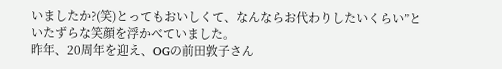いましたか?(笑)とってもおいしくて、なんならお代わりしたいくらい”といたずらな笑顔を浮かべていました。
昨年、20周年を迎え、OGの前田敦子さん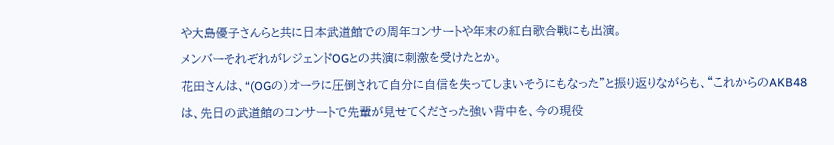や大島優子さんらと共に日本武道館での周年コンサートや年末の紅白歌合戦にも出演。
メンバーそれぞれがレジェンドOGとの共演に刺激を受けたとか。
花田さんは、“(OGの)オーラに圧倒されて自分に自信を失ってしまいそうにもなった”と振り返りながらも、“これからのAKB48は、先日の武道館のコンサートで先輩が見せてくださった強い背中を、今の現役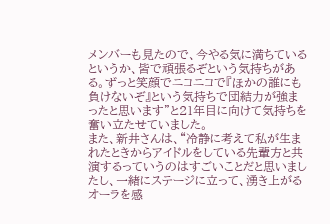メンバーも見たので、今やる気に満ちているというか、皆で頑張るぞという気持ちがある。ずっと笑顔でニコニコで『ほかの誰にも負けないぞ』という気持ちで団結力が強まったと思います”と21年目に向けて気持ちを奮い立たせていました。
また、新井さんは、“冷静に考えて私が生まれたときからアイドルをしている先輩方と共演するっていうのはすごいことだと思いましたし、一緒にステージに立って、湧き上がるオーラを感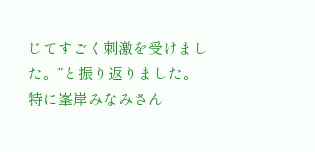じてすごく刺激を受けました。”と振り返りました。
特に峯岸みなみさん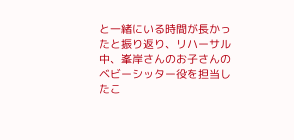と一緒にいる時間が長かったと振り返り、リハーサル中、峯岸さんのお子さんのベビーシッター役を担当したこ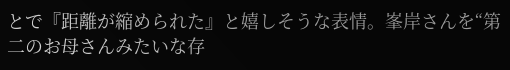とで『距離が縮められた』と嬉しそうな表情。峯岸さんを“第二のお母さんみたいな存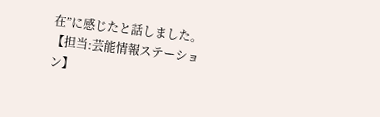在”に感じたと話しました。
【担当:芸能情報ステーション】